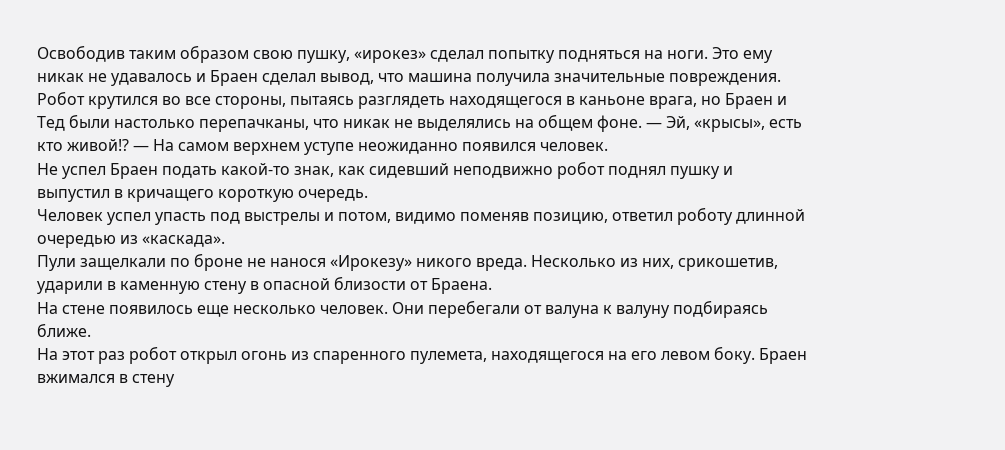Освободив таким образом свою пушку, «ирокез» сделал попытку подняться на ноги. Это ему никак не удавалось и Браен сделал вывод, что машина получила значительные повреждения. Робот крутился во все стороны, пытаясь разглядеть находящегося в каньоне врага, но Браен и Тед были настолько перепачканы, что никак не выделялись на общем фоне. — Эй, «крысы», есть кто живой!? — На самом верхнем уступе неожиданно появился человек.
Не успел Браен подать какой-то знак, как сидевший неподвижно робот поднял пушку и выпустил в кричащего короткую очередь.
Человек успел упасть под выстрелы и потом, видимо поменяв позицию, ответил роботу длинной очередью из «каскада».
Пули защелкали по броне не нанося «Ирокезу» никого вреда. Несколько из них, срикошетив, ударили в каменную стену в опасной близости от Браена.
На стене появилось еще несколько человек. Они перебегали от валуна к валуну подбираясь ближе.
На этот раз робот открыл огонь из спаренного пулемета, находящегося на его левом боку. Браен вжимался в стену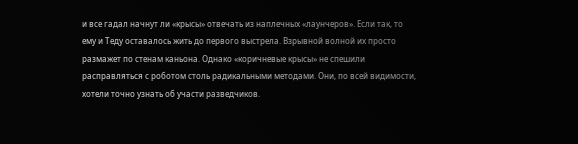и все гадал начнут ли «крысы» отвечать из наплечных «лаунчеров». Если так, то ему и Теду оставалось жить до первого выстрела. Взрывной волной их просто размажет по стенам каньона. Однако «коричневые крысы» не спешили расправляться с роботом столь радикальными методами. Они, по всей видимости, хотели точно узнать об участи разведчиков.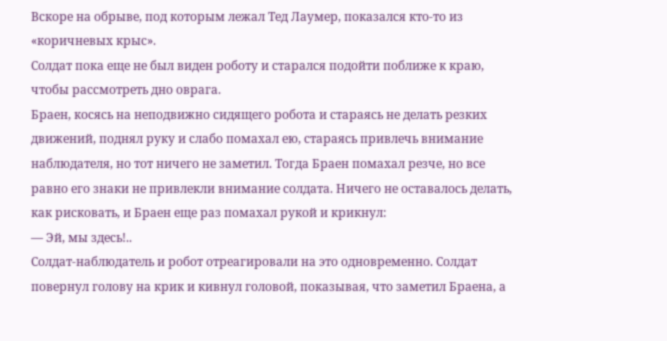Вскоре на обрыве, под которым лежал Тед Лаумер, показался кто-то из «коричневых крыс».
Солдат пока еще не был виден роботу и старался подойти поближе к краю, чтобы рассмотреть дно оврага.
Браен, косясь на неподвижно сидящего робота и стараясь не делать резких движений, поднял руку и слабо помахал ею, стараясь привлечь внимание наблюдателя, но тот ничего не заметил. Тогда Браен помахал резче, но все равно его знаки не привлекли внимание солдата. Ничего не оставалось делать, как рисковать, и Браен еще раз помахал рукой и крикнул:
— Эй, мы здесь!..
Солдат-наблюдатель и робот отреагировали на это одновременно. Солдат повернул голову на крик и кивнул головой, показывая, что заметил Браена, а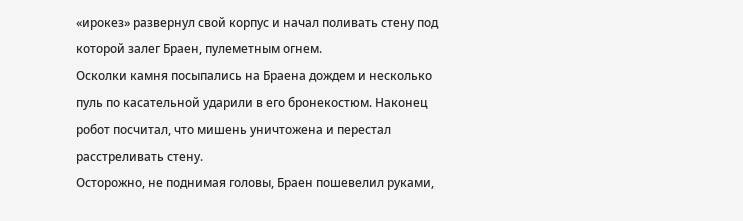«ирокез» развернул свой корпус и начал поливать стену под которой залег Браен, пулеметным огнем.
Осколки камня посыпались на Браена дождем и несколько пуль по касательной ударили в его бронекостюм. Наконец робот посчитал, что мишень уничтожена и перестал расстреливать стену.
Осторожно, не поднимая головы, Браен пошевелил руками,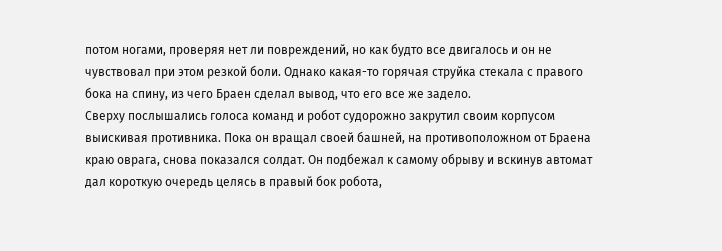потом ногами, проверяя нет ли повреждений, но как будто все двигалось и он не чувствовал при этом резкой боли. Однако какая-то горячая струйка стекала с правого бока на спину, из чего Браен сделал вывод, что его все же задело.
Сверху послышались голоса команд и робот судорожно закрутил своим корпусом выискивая противника. Пока он вращал своей башней, на противоположном от Браена краю оврага, снова показался солдат. Он подбежал к самому обрыву и вскинув автомат дал короткую очередь целясь в правый бок робота,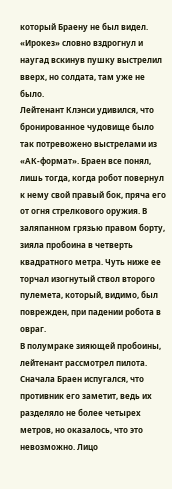который Браену не был видел. «Ирокез» словно вздрогнул и наугад вскинув пушку выстрелил вверх, но солдата, там уже не было.
Лейтенант Клэнси удивился, что бронированное чудовище было так потревожено выстрелами из «АК-формат». Браен все понял, лишь тогда, когда робот повернул к нему свой правый бок, пряча его от огня стрелкового оружия. В заляпанном грязью правом борту, зияла пробоина в четверть квадратного метра. Чуть ниже ее торчал изогнутый ствол второго пулемета, который, видимо, был поврежден, при падении робота в овраг.
В полумраке зияющей пробоины, лейтенант рассмотрел пилота. Сначала Браен испугался, что противник его заметит, ведь их разделяло не более четырех метров, но оказалось, что это невозможно. Лицо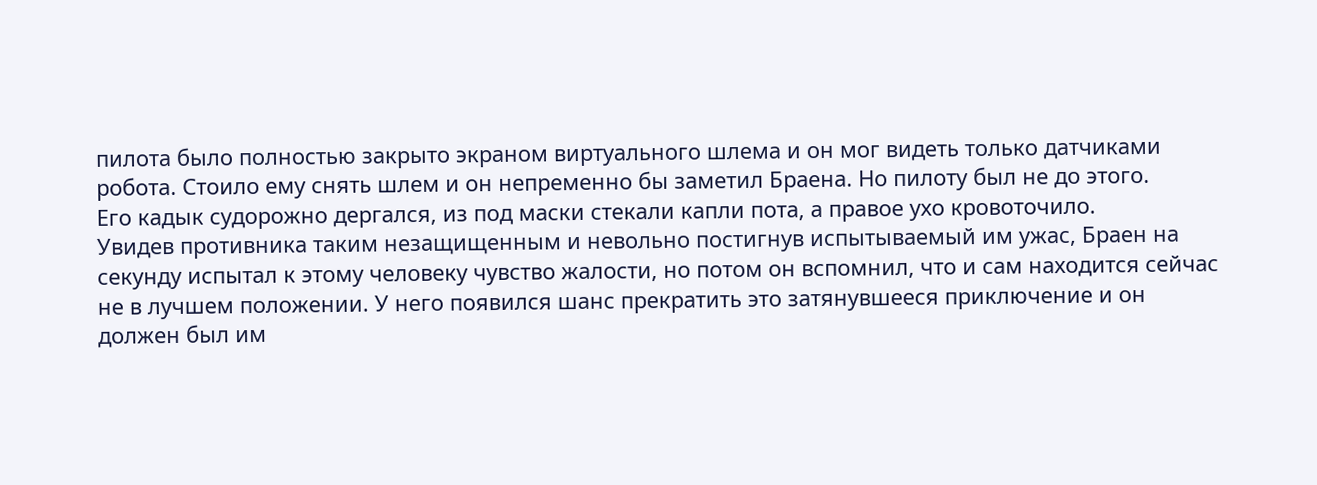пилота было полностью закрыто экраном виртуального шлема и он мог видеть только датчиками робота. Стоило ему снять шлем и он непременно бы заметил Браена. Но пилоту был не до этого.
Его кадык судорожно дергался, из под маски стекали капли пота, а правое ухо кровоточило.
Увидев противника таким незащищенным и невольно постигнув испытываемый им ужас, Браен на секунду испытал к этому человеку чувство жалости, но потом он вспомнил, что и сам находится сейчас не в лучшем положении. У него появился шанс прекратить это затянувшееся приключение и он должен был им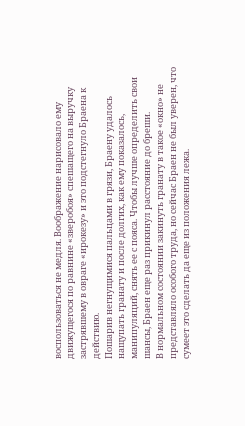воспользоваться не медля. Воображение нарисовало ему движущегося по равнине «зверобоя» спешащего на выручку застрявшему в овраге «ирокезу» и это подстегнуло Браена к действию.
Пошарив негнущимися пальцами в грязи, Браену удалось нащупать гранату и после долгих, как ему показалось, манипуляций, снять ее с пояса. Чтобы лучше определить свои шансы, Браен еще раз прикинул расстояние до бреши.
В нормальном состоянии закинуть гранату в такое «окно» не представляло особого труда, но сейчас Браен не был уверен, что сумеет это сделать да еще из положения лежа.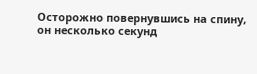Осторожно повернувшись на спину, он несколько секунд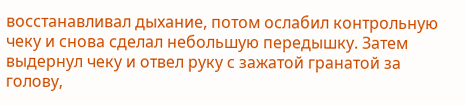восстанавливал дыхание, потом ослабил контрольную чеку и снова сделал небольшую передышку. Затем выдернул чеку и отвел руку с зажатой гранатой за голову,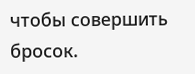чтобы совершить бросок.